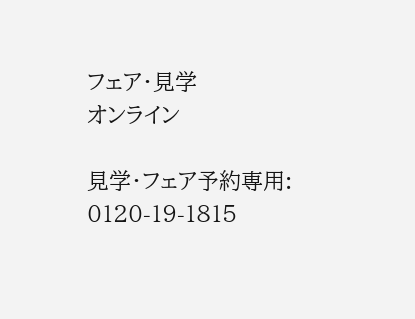フェア・見学
オンライン

見学・フェア予約専用: 0120-19-1815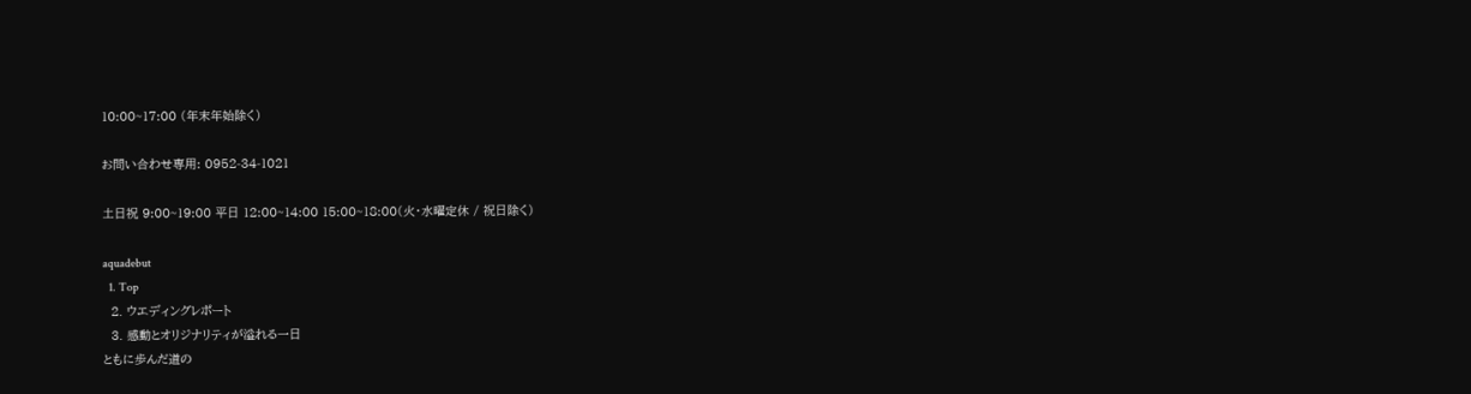10:00~17:00 (年末年始除く)

お問い合わせ専用: 0952-34-1021

土日祝 9:00~19:00 平日 12:00~14:00 15:00~18:00(火・水曜定休 / 祝日除く)

aquadebut
  1. Top
  2. ウエディングレポート
  3. 感動とオリジナリティが溢れる一日
ともに歩んだ道の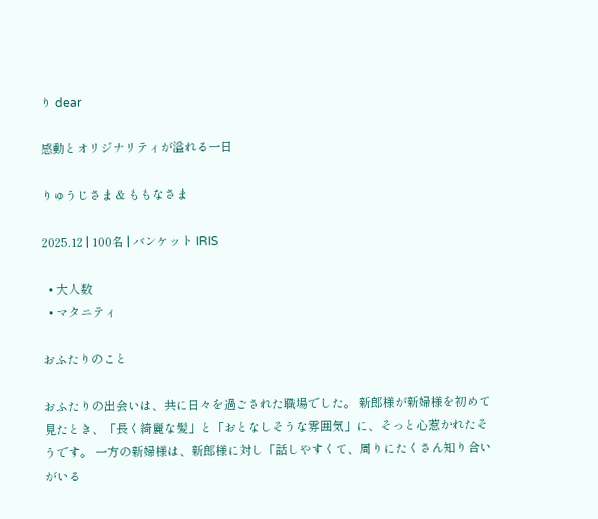り dear

感動とオリジナリティが溢れる一日

りゅうじさま & ももなさま

2025.12 | 100名 | バンケット IRIS

  • 大人数
  • マタニティ

おふたりのこと

おふたりの出会いは、共に日々を過ごされた職場でした。 新郎様が新婦様を初めて見たとき、「長く綺麗な髪」と「おとなしそうな雰囲気」に、そっと心惹かれたそうです。 一方の新婦様は、新郎様に対し「話しやすくて、周りにたくさん知り合いがいる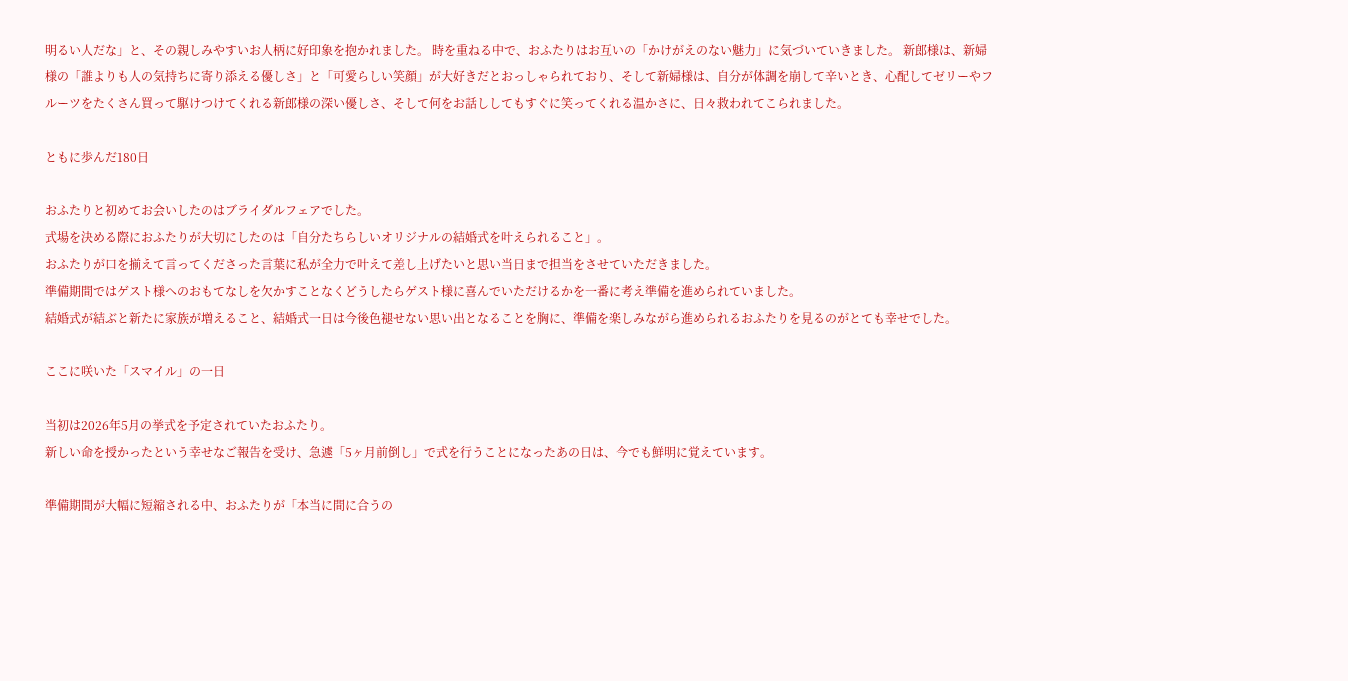明るい人だな」と、その親しみやすいお人柄に好印象を抱かれました。 時を重ねる中で、おふたりはお互いの「かけがえのない魅力」に気づいていきました。 新郎様は、新婦様の「誰よりも人の気持ちに寄り添える優しさ」と「可愛らしい笑顔」が大好きだとおっしゃられており、そして新婦様は、自分が体調を崩して辛いとき、心配してゼリーやフルーツをたくさん買って駆けつけてくれる新郎様の深い優しさ、そして何をお話ししてもすぐに笑ってくれる温かさに、日々救われてこられました。

ともに歩んだ180日

おふたりと初めてお会いしたのはブライダルフェアでした。
式場を決める際におふたりが大切にしたのは「自分たちらしいオリジナルの結婚式を叶えられること」。
おふたりが口を揃えて言ってくださった言葉に私が全力で叶えて差し上げたいと思い当日まで担当をさせていただきました。
準備期間ではゲスト様へのおもてなしを欠かすことなくどうしたらゲスト様に喜んでいただけるかを一番に考え準備を進められていました。
結婚式が結ぶと新たに家族が増えること、結婚式一日は今後色褪せない思い出となることを胸に、準備を楽しみながら進められるおふたりを見るのがとても幸せでした。

ここに咲いた「スマイル」の一日

当初は2026年5月の挙式を予定されていたおふたり。
新しい命を授かったという幸せなご報告を受け、急遽「5ヶ月前倒し」で式を行うことになったあの日は、今でも鮮明に覚えています。

準備期間が大幅に短縮される中、おふたりが「本当に間に合うの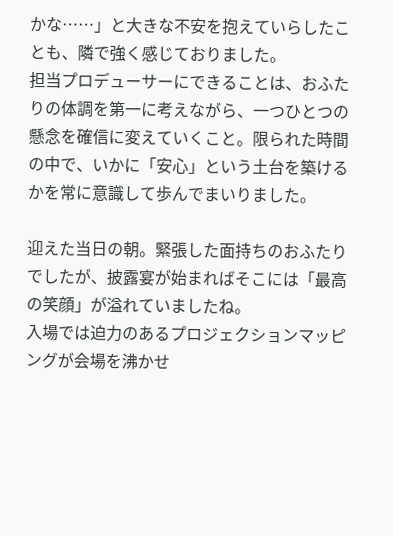かな……」と大きな不安を抱えていらしたことも、隣で強く感じておりました。
担当プロデューサーにできることは、おふたりの体調を第一に考えながら、一つひとつの懸念を確信に変えていくこと。限られた時間の中で、いかに「安心」という土台を築けるかを常に意識して歩んでまいりました。

迎えた当日の朝。緊張した面持ちのおふたりでしたが、披露宴が始まればそこには「最高の笑顔」が溢れていましたね。
入場では迫力のあるプロジェクションマッピングが会場を沸かせ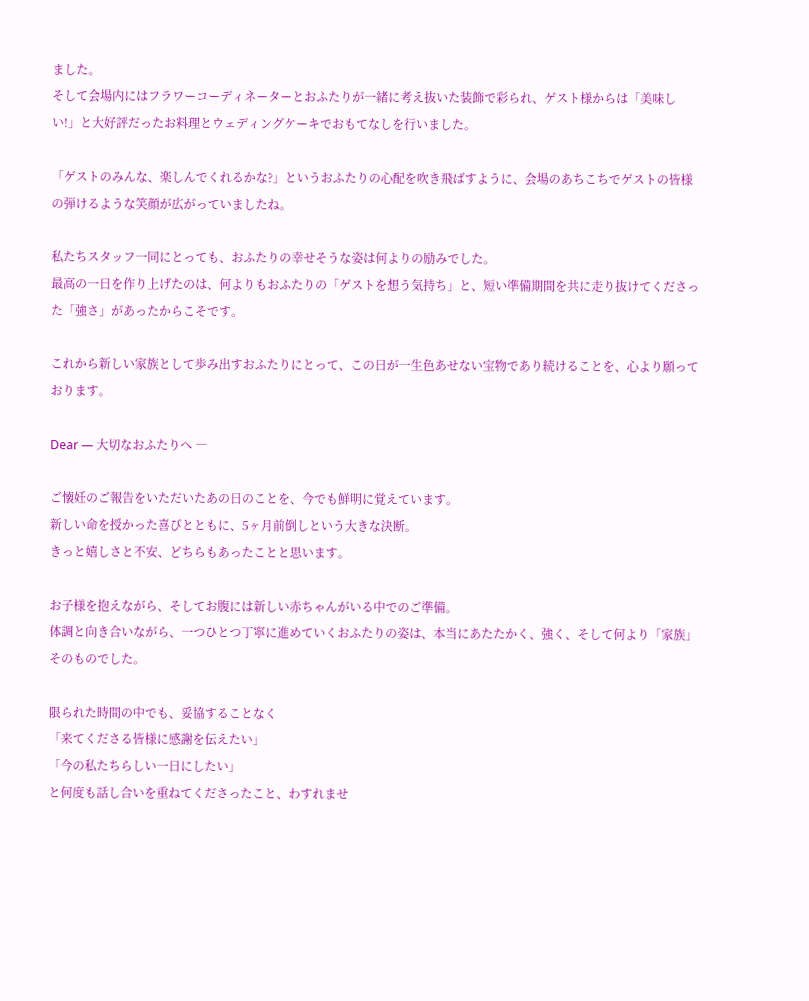ました。
そして会場内にはフラワーコーディネーターとおふたりが一緒に考え抜いた装飾で彩られ、ゲスト様からは「美味しい!」と大好評だったお料理とウェディングケーキでおもてなしを行いました。

「ゲストのみんな、楽しんでくれるかな?」というおふたりの心配を吹き飛ばすように、会場のあちこちでゲストの皆様の弾けるような笑顔が広がっていましたね。

私たちスタッフ一同にとっても、おふたりの幸せそうな姿は何よりの励みでした。
最高の一日を作り上げたのは、何よりもおふたりの「ゲストを想う気持ち」と、短い準備期間を共に走り抜けてくださった「強さ」があったからこそです。

これから新しい家族として歩み出すおふたりにとって、この日が一生色あせない宝物であり続けることを、心より願っております。

Dear ― 大切なおふたりへ ―

ご懐妊のご報告をいただいたあの日のことを、今でも鮮明に覚えています。
新しい命を授かった喜びとともに、5ヶ月前倒しという大きな決断。
きっと嬉しさと不安、どちらもあったことと思います。

お子様を抱えながら、そしてお腹には新しい赤ちゃんがいる中でのご準備。
体調と向き合いながら、一つひとつ丁寧に進めていくおふたりの姿は、本当にあたたかく、強く、そして何より「家族」そのものでした。

限られた時間の中でも、妥協することなく
「来てくださる皆様に感謝を伝えたい」
「今の私たちらしい一日にしたい」
と何度も話し合いを重ねてくださったこと、わすれませ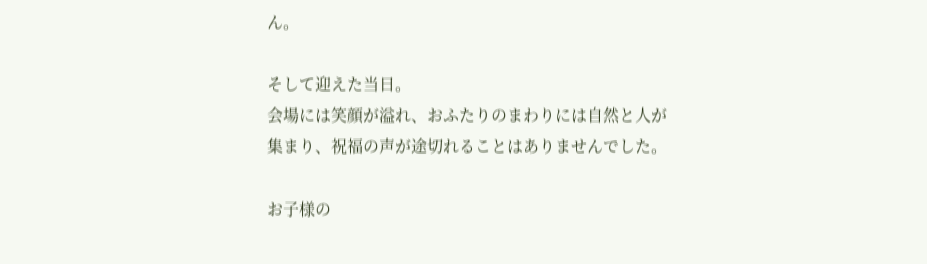ん。

そして迎えた当日。
会場には笑顔が溢れ、おふたりのまわりには自然と人が集まり、祝福の声が途切れることはありませんでした。

お子様の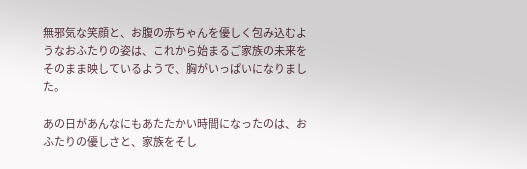無邪気な笑顔と、お腹の赤ちゃんを優しく包み込むようなおふたりの姿は、これから始まるご家族の未来をそのまま映しているようで、胸がいっぱいになりました。

あの日があんなにもあたたかい時間になったのは、おふたりの優しさと、家族をそし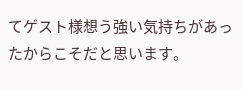てゲスト様想う強い気持ちがあったからこそだと思います。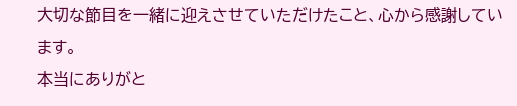大切な節目を一緒に迎えさせていただけたこと、心から感謝しています。
本当にありがと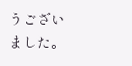うございました。